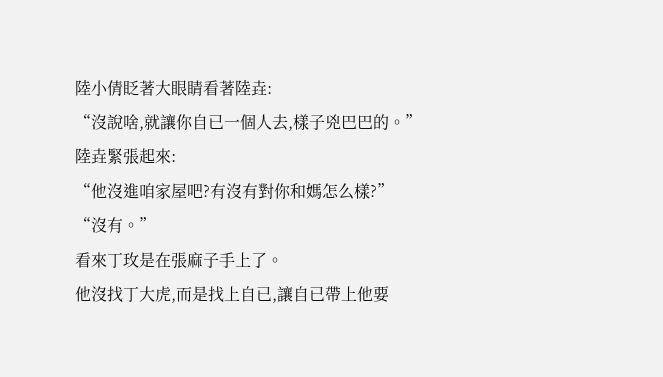陸小倩眨著大眼睛看著陸垚:
“沒說啥,就讓你自已一個人去,樣子兇巴巴的。”
陸垚緊張起來:
“他沒進咱家屋吧?有沒有對你和媽怎么樣?”
“沒有。”
看來丁玫是在張麻子手上了。
他沒找丁大虎,而是找上自已,讓自已帶上他要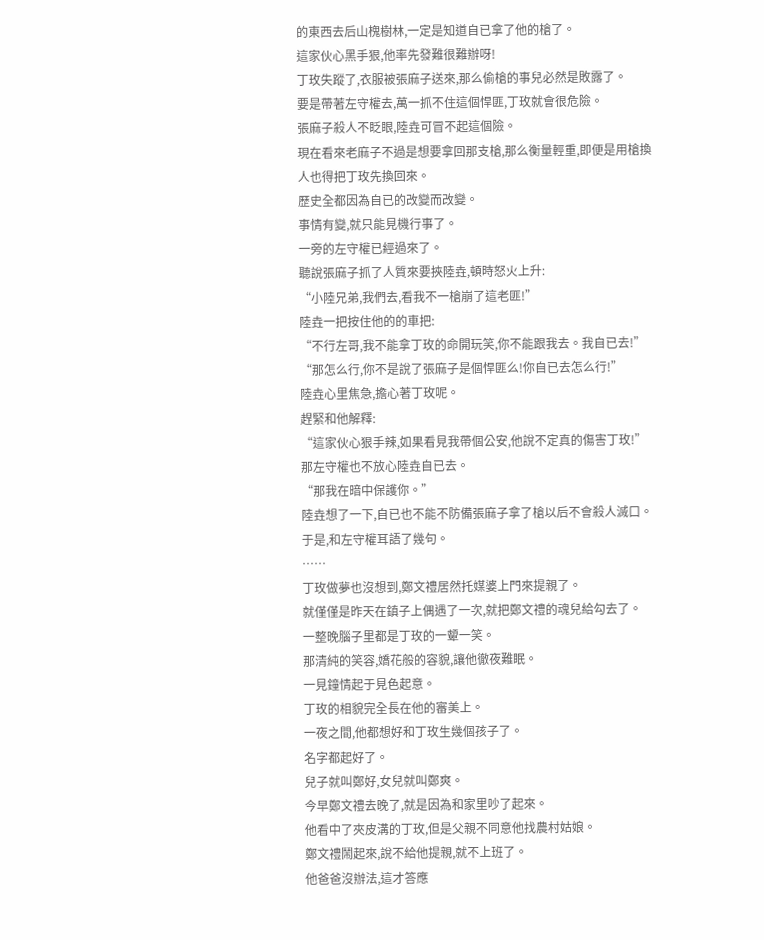的東西去后山槐樹林,一定是知道自已拿了他的槍了。
這家伙心黑手狠,他率先發難很難辦呀!
丁玫失蹤了,衣服被張麻子送來,那么偷槍的事兒必然是敗露了。
要是帶著左守權去,萬一抓不住這個悍匪,丁玫就會很危險。
張麻子殺人不眨眼,陸垚可冒不起這個險。
現在看來老麻子不過是想要拿回那支槍,那么衡量輕重,即便是用槍換人也得把丁玫先換回來。
歷史全都因為自已的改變而改變。
事情有變,就只能見機行事了。
一旁的左守權已經過來了。
聽說張麻子抓了人質來要挾陸垚,頓時怒火上升:
“小陸兄弟,我們去,看我不一槍崩了這老匪!”
陸垚一把按住他的的車把:
“不行左哥,我不能拿丁玫的命開玩笑,你不能跟我去。我自已去!”
“那怎么行,你不是說了張麻子是個悍匪么!你自已去怎么行!”
陸垚心里焦急,擔心著丁玫呢。
趕緊和他解釋:
“這家伙心狠手辣,如果看見我帶個公安,他說不定真的傷害丁玫!”
那左守權也不放心陸垚自已去。
“那我在暗中保護你。”
陸垚想了一下,自已也不能不防備張麻子拿了槍以后不會殺人滅口。
于是,和左守權耳語了幾句。
……
丁玫做夢也沒想到,鄭文禮居然托媒婆上門來提親了。
就僅僅是昨天在鎮子上偶遇了一次,就把鄭文禮的魂兒給勾去了。
一整晚腦子里都是丁玫的一顰一笑。
那清純的笑容,嬌花般的容貌,讓他徹夜難眠。
一見鐘情起于見色起意。
丁玫的相貌完全長在他的審美上。
一夜之間,他都想好和丁玫生幾個孩子了。
名字都起好了。
兒子就叫鄭好,女兒就叫鄭爽。
今早鄭文禮去晚了,就是因為和家里吵了起來。
他看中了夾皮溝的丁玫,但是父親不同意他找農村姑娘。
鄭文禮鬧起來,說不給他提親,就不上班了。
他爸爸沒辦法,這才答應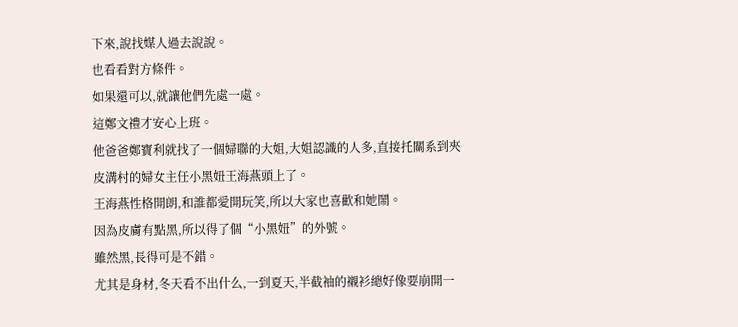下來,說找媒人過去說說。
也看看對方條件。
如果還可以,就讓他們先處一處。
這鄭文禮才安心上班。
他爸爸鄭寶利就找了一個婦聯的大姐,大姐認識的人多,直接托關系到夾皮溝村的婦女主任小黑妞王海燕頭上了。
王海燕性格開朗,和誰都愛開玩笑,所以大家也喜歡和她鬧。
因為皮膚有點黑,所以得了個“小黑妞”的外號。
雖然黑,長得可是不錯。
尤其是身材,冬天看不出什么,一到夏天,半截袖的襯衫總好像要崩開一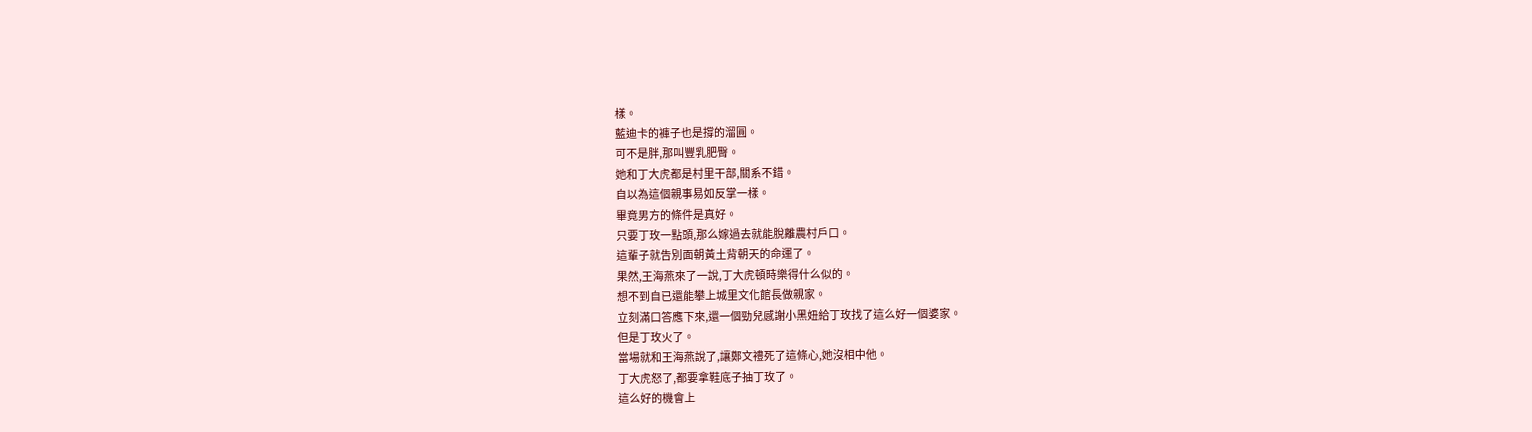樣。
藍迪卡的褲子也是撐的溜圓。
可不是胖,那叫豐乳肥臀。
她和丁大虎都是村里干部,關系不錯。
自以為這個親事易如反掌一樣。
畢竟男方的條件是真好。
只要丁玫一點頭,那么嫁過去就能脫離農村戶口。
這輩子就告別面朝黃土背朝天的命運了。
果然,王海燕來了一說,丁大虎頓時樂得什么似的。
想不到自已還能攀上城里文化館長做親家。
立刻滿口答應下來,還一個勁兒感謝小黑妞給丁玫找了這么好一個婆家。
但是丁玫火了。
當場就和王海燕說了,讓鄭文禮死了這條心,她沒相中他。
丁大虎怒了,都要拿鞋底子抽丁玫了。
這么好的機會上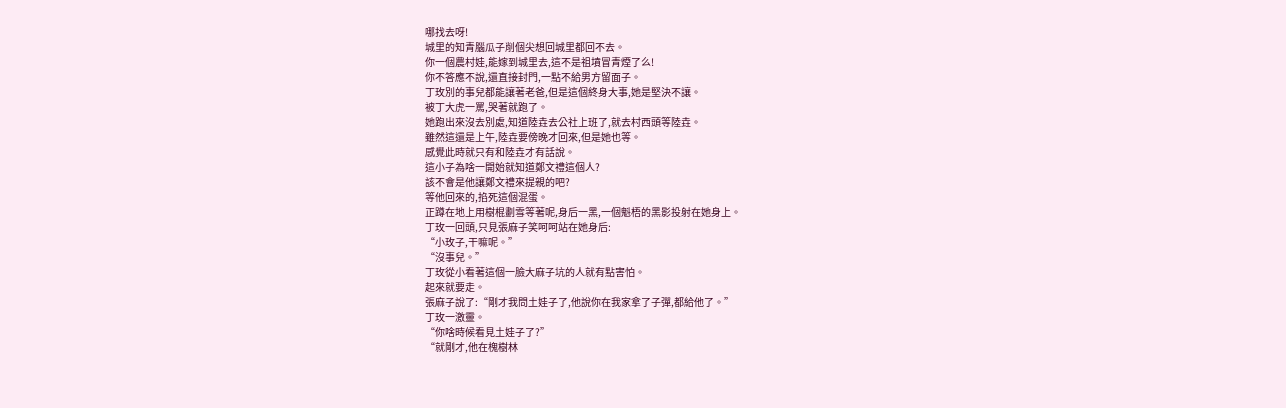哪找去呀!
城里的知青腦瓜子削個尖想回城里都回不去。
你一個農村娃,能嫁到城里去,這不是祖墳冒青煙了么!
你不答應不說,還直接封門,一點不給男方留面子。
丁玫別的事兒都能讓著老爸,但是這個終身大事,她是堅決不讓。
被丁大虎一罵,哭著就跑了。
她跑出來沒去別處,知道陸垚去公社上班了,就去村西頭等陸垚。
雖然這還是上午,陸垚要傍晚才回來,但是她也等。
感覺此時就只有和陸垚才有話說。
這小子為啥一開始就知道鄭文禮這個人?
該不會是他讓鄭文禮來提親的吧?
等他回來的,掐死這個混蛋。
正蹲在地上用樹棍劃雪等著呢,身后一黑,一個魁梧的黑影投射在她身上。
丁玫一回頭,只見張麻子笑呵呵站在她身后:
“小玫子,干嘛呢。”
“沒事兒。”
丁玫從小看著這個一臉大麻子坑的人就有點害怕。
起來就要走。
張麻子說了:“剛才我問土娃子了,他說你在我家拿了子彈,都給他了。”
丁玫一激靈。
“你啥時候看見土娃子了?”
“就剛才,他在槐樹林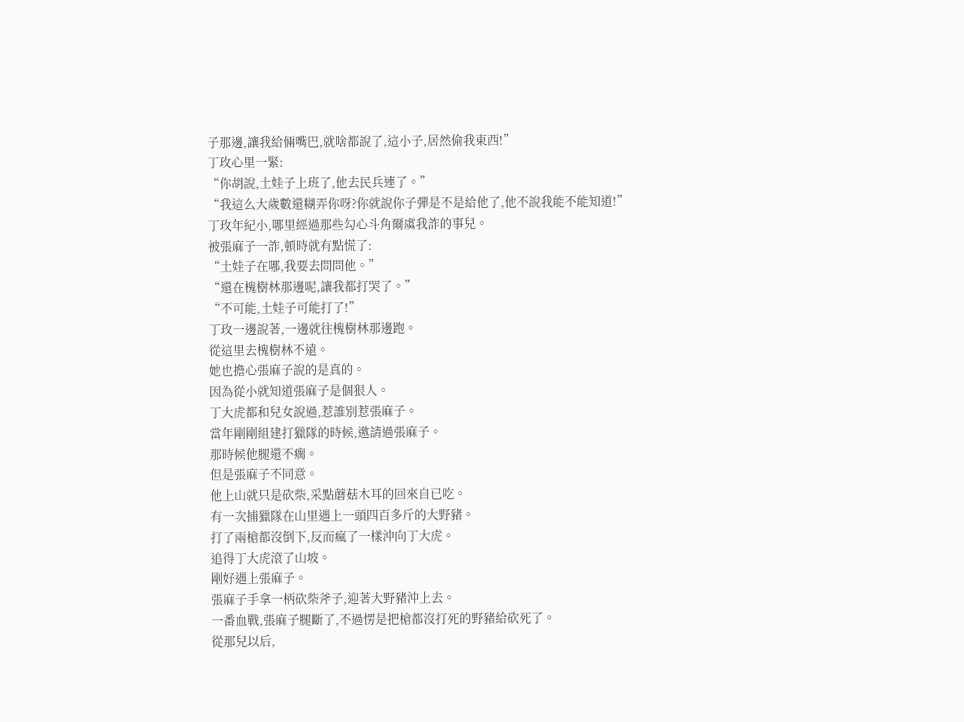子那邊,讓我給倆嘴巴,就啥都說了,這小子,居然偷我東西!”
丁玫心里一緊:
“你胡說,土娃子上班了,他去民兵連了。”
“我這么大歲數還糊弄你呀?你就說你子彈是不是給他了,他不說我能不能知道!”
丁玫年紀小,哪里經過那些勾心斗角爾虞我詐的事兒。
被張麻子一詐,頓時就有點慌了:
“土娃子在哪,我要去問問他。”
“還在槐樹林那邊呢,讓我都打哭了。”
“不可能,土娃子可能打了!”
丁玫一邊說著,一邊就往槐樹林那邊跑。
從這里去槐樹林不遠。
她也擔心張麻子說的是真的。
因為從小就知道張麻子是個狠人。
丁大虎都和兒女說過,惹誰別惹張麻子。
當年剛剛組建打獵隊的時候,邀請過張麻子。
那時候他腿還不瘸。
但是張麻子不同意。
他上山就只是砍柴,采點蘑菇木耳的回來自已吃。
有一次捕獵隊在山里遇上一頭四百多斤的大野豬。
打了兩槍都沒倒下,反而瘋了一樣沖向丁大虎。
追得丁大虎滾了山坡。
剛好遇上張麻子。
張麻子手拿一柄砍柴斧子,迎著大野豬沖上去。
一番血戰,張麻子腿斷了,不過愣是把槍都沒打死的野豬給砍死了。
從那兒以后,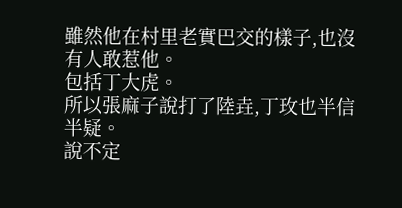雖然他在村里老實巴交的樣子,也沒有人敢惹他。
包括丁大虎。
所以張麻子說打了陸垚,丁玫也半信半疑。
說不定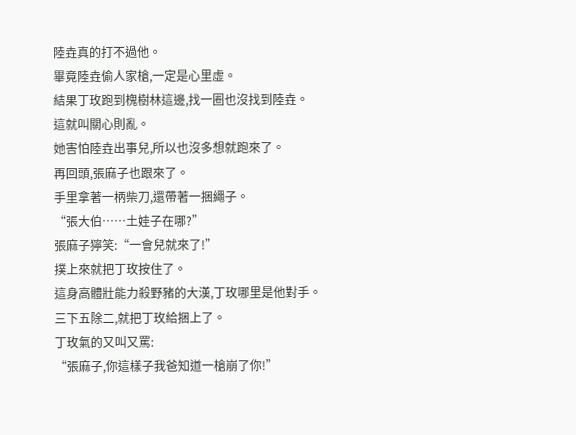陸垚真的打不過他。
畢竟陸垚偷人家槍,一定是心里虛。
結果丁玫跑到槐樹林這邊,找一圈也沒找到陸垚。
這就叫關心則亂。
她害怕陸垚出事兒,所以也沒多想就跑來了。
再回頭,張麻子也跟來了。
手里拿著一柄柴刀,還帶著一捆繩子。
“張大伯……土娃子在哪?”
張麻子獰笑:“一會兒就來了!”
撲上來就把丁玫按住了。
這身高體壯能力殺野豬的大漢,丁玫哪里是他對手。
三下五除二,就把丁玫給捆上了。
丁玫氣的又叫又罵:
“張麻子,你這樣子我爸知道一槍崩了你!”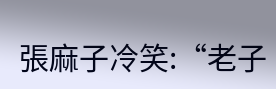張麻子冷笑:“老子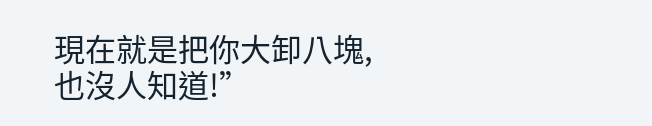現在就是把你大卸八塊,也沒人知道!”